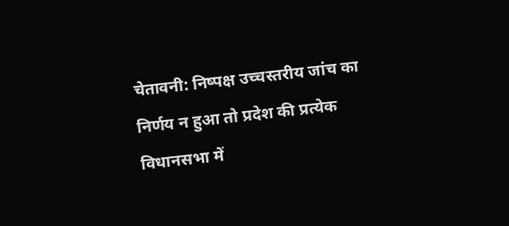चेतावनी: निष्पक्ष उच्चस्तरीय जांच का निर्णय न हुआ तो प्रदेश की प्रत्येक विधानसभा में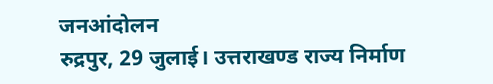जनआंदोलन
रुद्रपुर, 29 जुलाई। उत्तराखण्ड राज्य निर्माण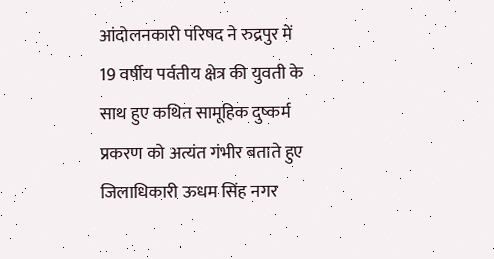आंदोलनकारी परिषद ने रुद्रपुर में 19 वर्षीय पर्वतीय क्षेत्र की युवती के साथ हुए कथित सामूहिक दुष्कर्म प्रकरण को अत्यंत गंभीर बताते हुए जिलाधिकारी ऊधम सिंह नगर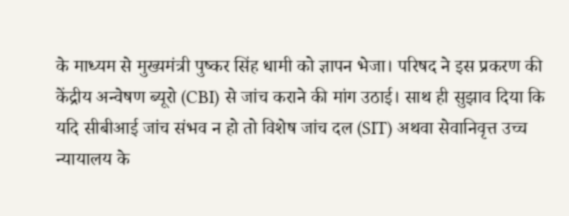के माध्यम से मुख्यमंत्री पुष्कर सिंह धामी को ज्ञापन भेजा। परिषद ने इस प्रकरण की केंद्रीय अन्वेषण ब्यूरो (CBI) से जांच कराने की मांग उठाई। साथ ही सुझाव दिया कि यदि सीबीआई जांच संभव न हो तो विशेष जांच दल (SIT) अथवा सेवानिवृत्त उच्च न्यायालय के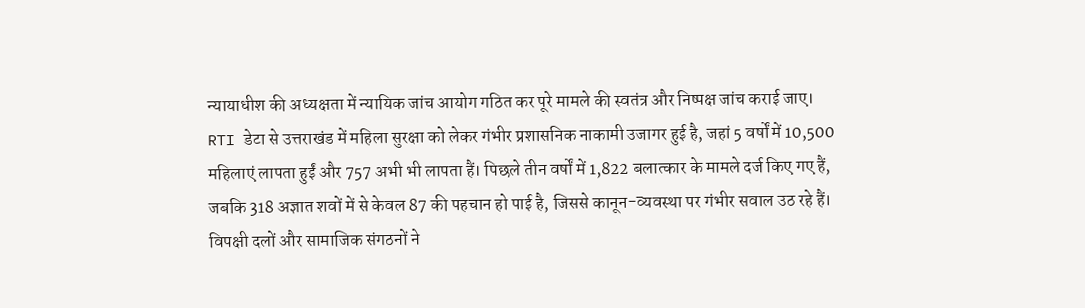न्यायाधीश की अध्यक्षता में न्यायिक जांच आयोग गठित कर पूरे मामले की स्वतंत्र और निष्पक्ष जांच कराई जाए।
RTI डेटा से उत्तराखंड में महिला सुरक्षा को लेकर गंभीर प्रशासनिक नाकामी उजागर हुई है, जहां 5 वर्षों में 10,500 महिलाएं लापता हुईं और 757 अभी भी लापता हैं। पिछले तीन वर्षों में 1,822 बलात्कार के मामले दर्ज किए गए हैं, जबकि 318 अज्ञात शवों में से केवल 87 की पहचान हो पाई है, जिससे कानून-व्यवस्था पर गंभीर सवाल उठ रहे हैं। विपक्षी दलों और सामाजिक संगठनों ने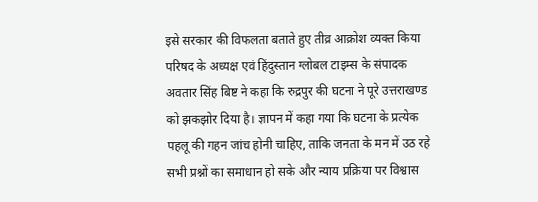इसे सरकार की विफलता बताते हुए तीव्र आक्रोश व्यक्त किया
परिषद के अध्यक्ष एवं हिंदुस्तान ग्लोबल टाइम्स के संपादक अवतार सिंह बिष्ट ने कहा कि रुद्रपुर की घटना ने पूरे उत्तराखण्ड को झकझोर दिया है। ज्ञापन में कहा गया कि घटना के प्रत्येक पहलू की गहन जांच होनी चाहिए, ताकि जनता के मन में उठ रहे सभी प्रश्नों का समाधान हो सके और न्याय प्रक्रिया पर विश्वास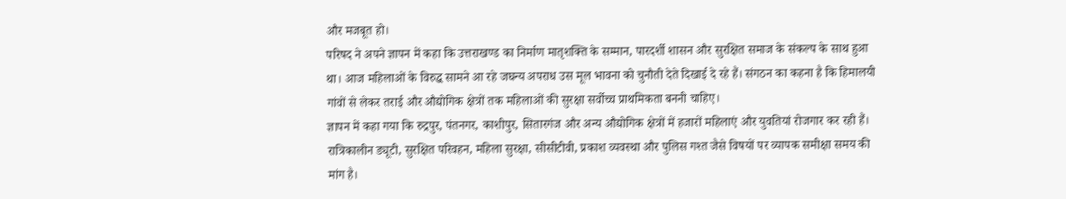और मजबूत हो।
परिषद ने अपने ज्ञापन में कहा कि उत्तराखण्ड का निर्माण मातृशक्ति के सम्मान, पारदर्शी शासन और सुरक्षित समाज के संकल्प के साथ हुआ था। आज महिलाओं के विरुद्ध सामने आ रहे जघन्य अपराध उस मूल भावना को चुनौती देते दिखाई दे रहे हैं। संगठन का कहना है कि हिमालयी गांवों से लेकर तराई और औद्योगिक क्षेत्रों तक महिलाओं की सुरक्षा सर्वोच्च प्राथमिकता बननी चाहिए।
ज्ञापन में कहा गया कि रुद्रपुर, पंतनगर, काशीपुर, सितारगंज और अन्य औद्योगिक क्षेत्रों में हजारों महिलाएं और युवतियां रोजगार कर रही हैं। रात्रिकालीन ड्यूटी, सुरक्षित परिवहन, महिला सुरक्षा, सीसीटीवी, प्रकाश व्यवस्था और पुलिस गश्त जैसे विषयों पर व्यापक समीक्षा समय की मांग है।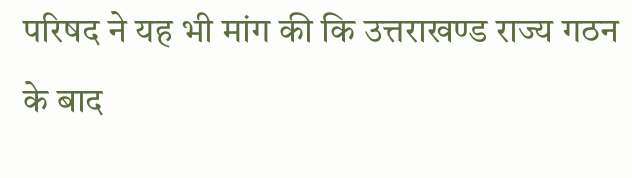परिषद ने यह भी मांग की कि उत्तराखण्ड राज्य गठन के बाद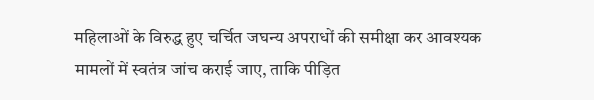महिलाओं के विरुद्ध हुए चर्चित जघन्य अपराधों की समीक्षा कर आवश्यक मामलों में स्वतंत्र जांच कराई जाए, ताकि पीड़ित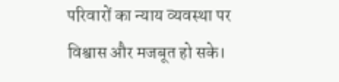परिवारों का न्याय व्यवस्था पर विश्वास और मजबूत हो सके।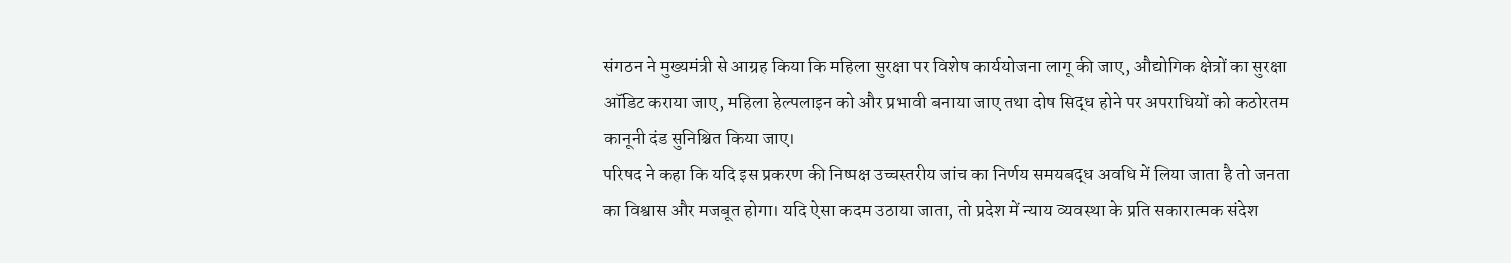संगठन ने मुख्यमंत्री से आग्रह किया कि महिला सुरक्षा पर विशेष कार्ययोजना लागू की जाए, औद्योगिक क्षेत्रों का सुरक्षा ऑडिट कराया जाए, महिला हेल्पलाइन को और प्रभावी बनाया जाए तथा दोष सिद्ध होने पर अपराधियों को कठोरतम कानूनी दंड सुनिश्चित किया जाए।
परिषद ने कहा कि यदि इस प्रकरण की निष्पक्ष उच्चस्तरीय जांच का निर्णय समयबद्ध अवधि में लिया जाता है तो जनता का विश्वास और मजबूत होगा। यदि ऐसा कदम उठाया जाता, तो प्रदेश में न्याय व्यवस्था के प्रति सकारात्मक संदेश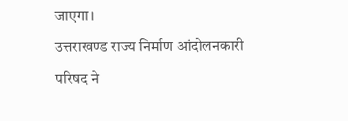जाएगा।
उत्तराखण्ड राज्य निर्माण आंदोलनकारी परिषद ने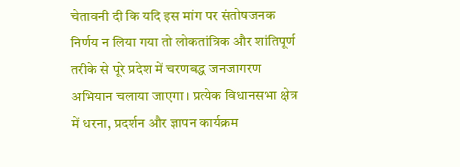चेतावनी दी कि यदि इस मांग पर संतोषजनक निर्णय न लिया गया तो लोकतांत्रिक और शांतिपूर्ण तरीके से पूरे प्रदेश में चरणबद्ध जनजागरण अभियान चलाया जाएगा। प्रत्येक विधानसभा क्षेत्र में धरना, प्रदर्शन और ज्ञापन कार्यक्रम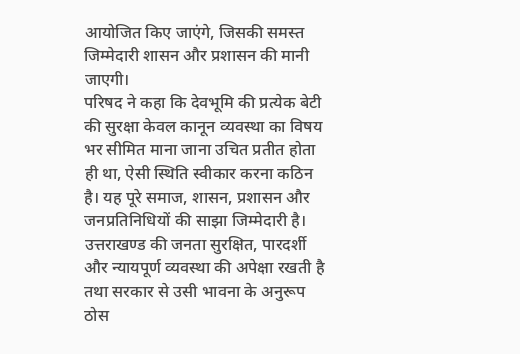आयोजित किए जाएंगे, जिसकी समस्त जिम्मेदारी शासन और प्रशासन की मानी जाएगी।
परिषद ने कहा कि देवभूमि की प्रत्येक बेटी की सुरक्षा केवल कानून व्यवस्था का विषय भर सीमित माना जाना उचित प्रतीत होता ही था, ऐसी स्थिति स्वीकार करना कठिन है। यह पूरे समाज, शासन, प्रशासन और जनप्रतिनिधियों की साझा जिम्मेदारी है। उत्तराखण्ड की जनता सुरक्षित, पारदर्शी और न्यायपूर्ण व्यवस्था की अपेक्षा रखती है तथा सरकार से उसी भावना के अनुरूप ठोस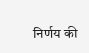निर्णय की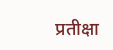प्रतीक्षा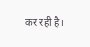कर रही है।